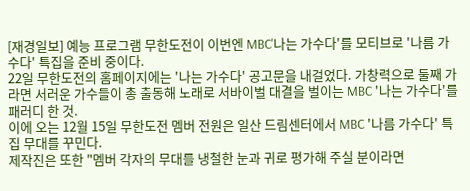[재경일보] 예능 프로그램 무한도전이 이번엔 MBC'나는 가수다'를 모티브로 '나름 가수다' 특집을 준비 중이다.
22일 무한도전의 홈페이지에는 '나는 가수다' 공고문을 내걸었다. 가창력으로 둘째 가라면 서러운 가수들이 총 출동해 노래로 서바이벌 대결을 벌이는 MBC '나는 가수다'를 패러디 한 것.
이에 오는 12월 15일 무한도전 멤버 전원은 일산 드림센터에서 MBC '나름 가수다' 특집 무대를 꾸민다.
제작진은 또한 "멤버 각자의 무대를 냉철한 눈과 귀로 평가해 주실 분이라면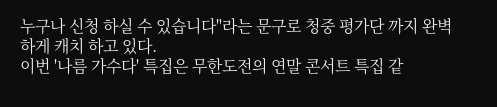누구나 신청 하실 수 있습니다"라는 문구로 청중 평가단 까지 완벽하게 캐치 하고 있다.
이번 '나름 가수다' 특집은 무한도전의 연말 콘서트 특집 같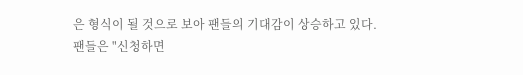은 형식이 될 것으로 보아 팬들의 기대감이 상승하고 있다.
팬들은 "신청하면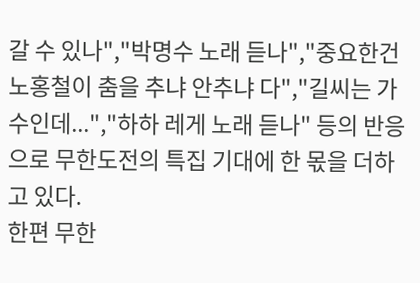갈 수 있나","박명수 노래 듣나","중요한건 노홍철이 춤을 추냐 안추냐 다","길씨는 가수인데...","하하 레게 노래 듣나" 등의 반응으로 무한도전의 특집 기대에 한 몫을 더하고 있다.
한편 무한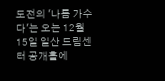도전의 '나름 가수다'는 오는 12월 15일 일산 드림센터 공개홀에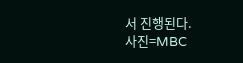서 진행된다.
사진=MBC